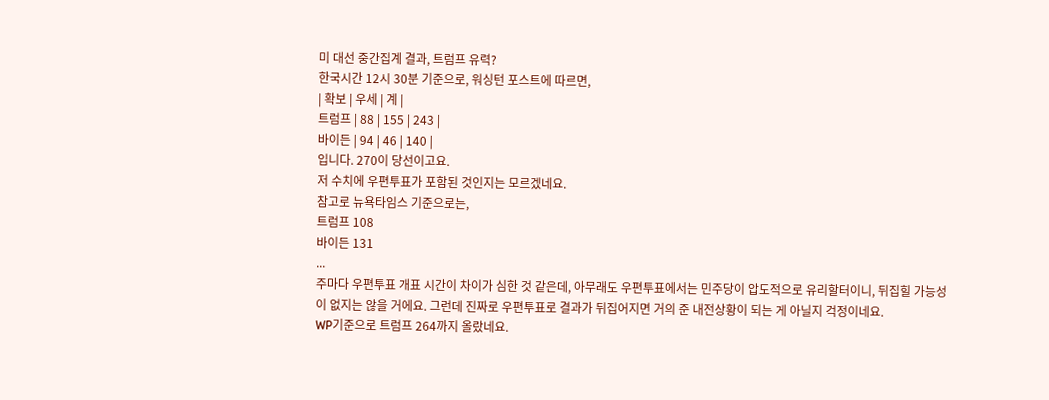미 대선 중간집계 결과, 트럼프 유력?
한국시간 12시 30분 기준으로, 워싱턴 포스트에 따르면,
| 확보 | 우세 | 계 |
트럼프 | 88 | 155 | 243 |
바이든 | 94 | 46 | 140 |
입니다. 270이 당선이고요.
저 수치에 우편투표가 포함된 것인지는 모르겠네요.
참고로 뉴욕타임스 기준으로는,
트럼프 108
바이든 131
...
주마다 우편투표 개표 시간이 차이가 심한 것 같은데, 아무래도 우편투표에서는 민주당이 압도적으로 유리할터이니, 뒤집힐 가능성이 없지는 않을 거에요. 그런데 진짜로 우편투표로 결과가 뒤집어지면 거의 준 내전상황이 되는 게 아닐지 걱정이네요.
WP기준으로 트럼프 264까지 올랐네요.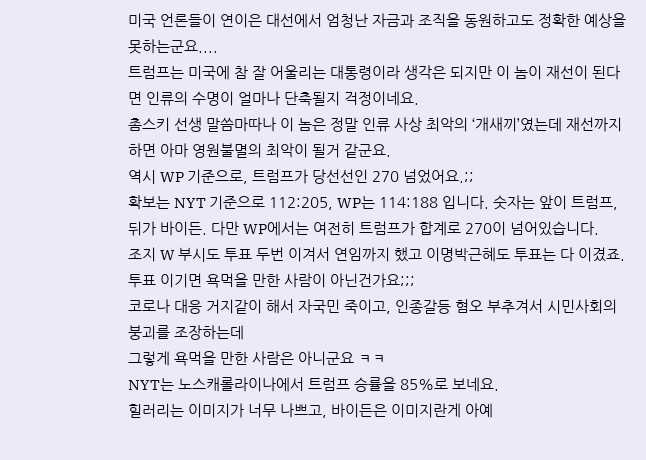미국 언론들이 연이은 대선에서 엄청난 자금과 조직을 동원하고도 정확한 예상을 못하는군요....
트럼프는 미국에 참 잘 어울리는 대통령이라 생각은 되지만 이 놈이 재선이 된다면 인류의 수명이 얼마나 단축될지 걱정이네요.
촘스키 선생 말씀마따나 이 놈은 정말 인류 사상 최악의 ‘개새끼’였는데 재선까지 하면 아마 영원불멸의 최악이 될거 같군요.
역시 WP 기준으로, 트럼프가 당선선인 270 넘었어요.;;
확보는 NYT 기준으로 112:205, WP는 114:188 입니다. 숫자는 앞이 트럼프, 뒤가 바이든. 다만 WP에서는 여전히 트럼프가 합계로 270이 넘어있습니다.
조지 W 부시도 투표 두번 이겨서 연임까지 했고 이명박근혜도 투표는 다 이겼죠. 투표 이기면 욕먹을 만한 사람이 아닌건가요;;;
코로나 대응 거지같이 해서 자국민 죽이고, 인종갈등 혐오 부추겨서 시민사회의 붕괴를 조장하는데
그렇게 욕먹을 만한 사람은 아니군요 ㅋㅋ
NYT는 노스캐롤라이나에서 트럼프 승률을 85%로 보네요.
힐러리는 이미지가 너무 나쁘고, 바이든은 이미지란게 아예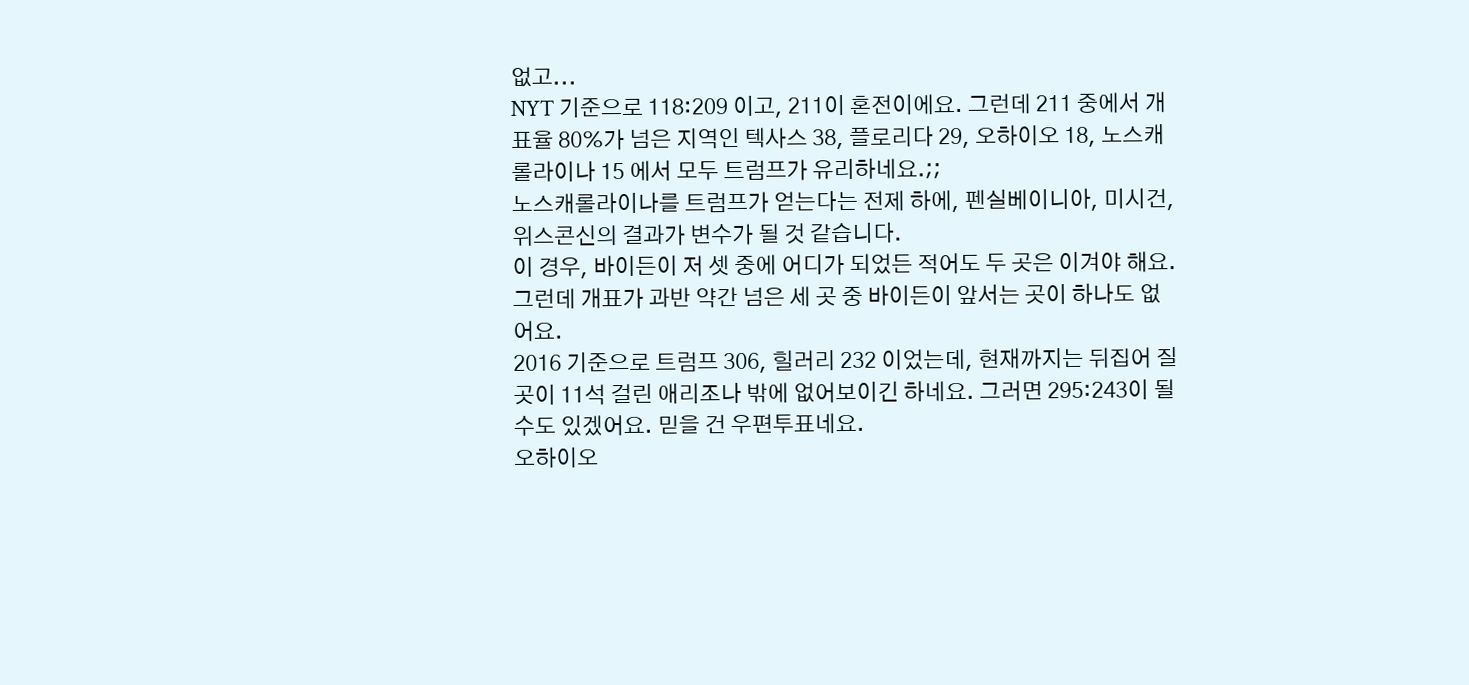없고...
NYT 기준으로 118:209 이고, 211이 혼전이에요. 그런데 211 중에서 개표율 80%가 넘은 지역인 텍사스 38, 플로리다 29, 오하이오 18, 노스캐롤라이나 15 에서 모두 트럼프가 유리하네요.;;
노스캐롤라이나를 트럼프가 얻는다는 전제 하에, 펜실베이니아, 미시건, 위스콘신의 결과가 변수가 될 것 같습니다.
이 경우, 바이든이 저 셋 중에 어디가 되었든 적어도 두 곳은 이겨야 해요. 그런데 개표가 과반 약간 넘은 세 곳 중 바이든이 앞서는 곳이 하나도 없어요.
2016 기준으로 트럼프 306, 힐러리 232 이었는데, 현재까지는 뒤집어 질 곳이 11석 걸린 애리조나 밖에 없어보이긴 하네요. 그러면 295:243이 될 수도 있겠어요. 믿을 건 우편투표네요.
오하이오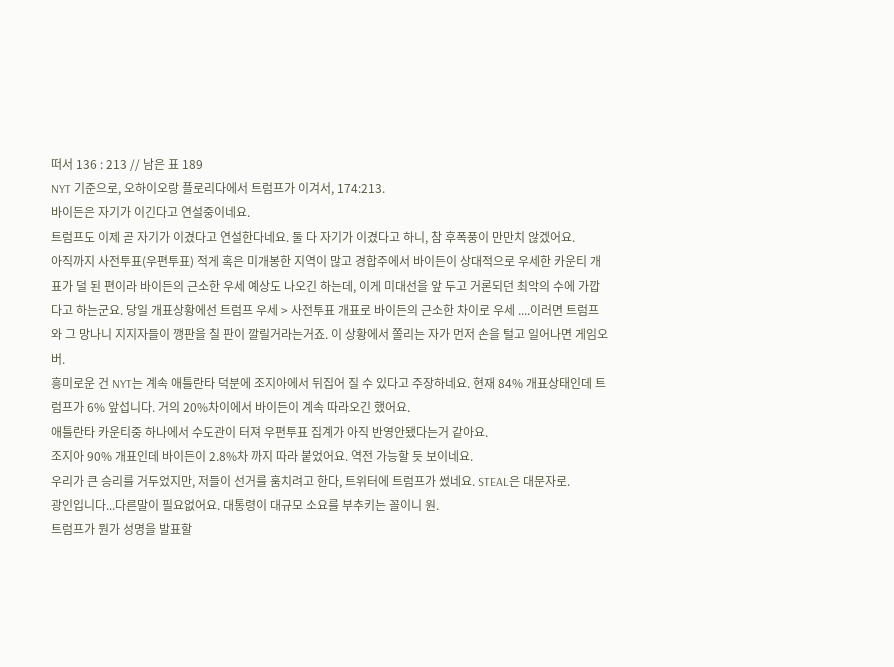떠서 136 : 213 // 남은 표 189
NYT 기준으로, 오하이오랑 플로리다에서 트럼프가 이겨서, 174:213.
바이든은 자기가 이긴다고 연설중이네요.
트럼프도 이제 곧 자기가 이겼다고 연설한다네요. 둘 다 자기가 이겼다고 하니, 참 후폭풍이 만만치 않겠어요.
아직까지 사전투표(우편투표) 적게 혹은 미개봉한 지역이 많고 경합주에서 바이든이 상대적으로 우세한 카운티 개표가 덜 된 편이라 바이든의 근소한 우세 예상도 나오긴 하는데, 이게 미대선을 앞 두고 거론되던 최악의 수에 가깝다고 하는군요. 당일 개표상황에선 트럼프 우세 > 사전투표 개표로 바이든의 근소한 차이로 우세 ....이러면 트럼프와 그 망나니 지지자들이 깽판을 칠 판이 깔릴거라는거죠. 이 상황에서 쫄리는 자가 먼저 손을 털고 일어나면 게임오버.
흥미로운 건 NYT는 계속 애틀란타 덕분에 조지아에서 뒤집어 질 수 있다고 주장하네요. 현재 84% 개표상태인데 트럼프가 6% 앞섭니다. 거의 20%차이에서 바이든이 계속 따라오긴 했어요.
애틀란타 카운티중 하나에서 수도관이 터져 우편투표 집계가 아직 반영안됐다는거 같아요.
조지아 90% 개표인데 바이든이 2.8%차 까지 따라 붙었어요. 역전 가능할 듯 보이네요.
우리가 큰 승리를 거두었지만, 저들이 선거를 훔치려고 한다, 트위터에 트럼프가 썼네요. STEAL은 대문자로.
광인입니다...다른말이 필요없어요. 대통령이 대규모 소요를 부추키는 꼴이니 원.
트럼프가 뭔가 성명을 발표할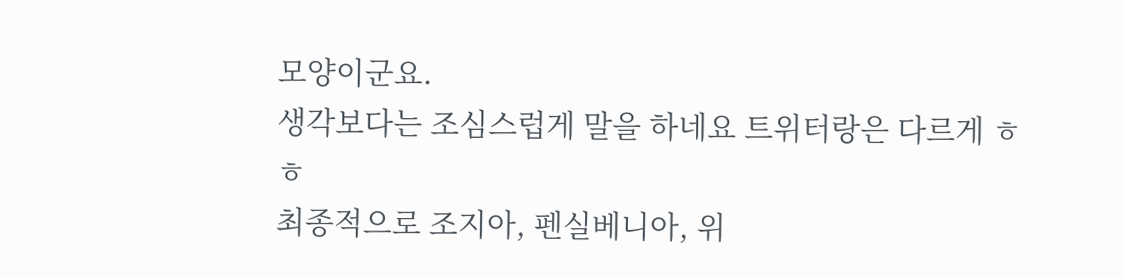모양이군요.
생각보다는 조심스럽게 말을 하네요 트위터랑은 다르게 ㅎㅎ
최종적으로 조지아, 펜실베니아, 위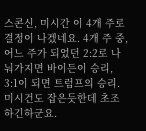스콘신, 미시간 이 4개 주로 결정이 나겠네요. 4개 주 중, 어느 주가 되었던 2:2로 나눠가지면 바이든이 승리, 3:1이 되면 트럼프의 승리.
미시건도 잡은듯한데 초조하긴하군요.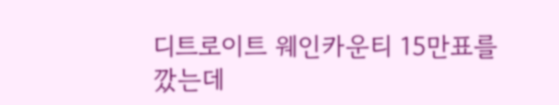디트로이트 웨인카운티 15만표를 깠는데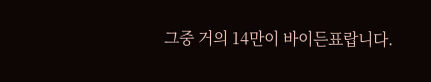그중 거의 14만이 바이든표랍니다.